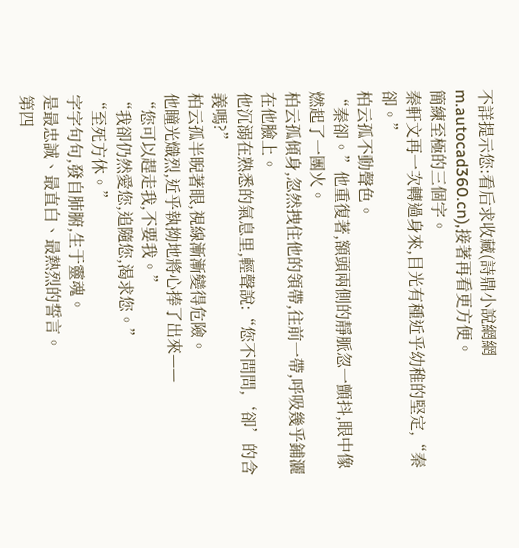不詳提示您:看后求收藏(詩鼎小說網網m.autocad360.cn),接著再看更方便。
簡練至極的三個字。
秦軒文再一次轉過身來,目光有種近乎幼稚的堅定,“秦卻。”
柏云孤不動聲色。
“秦卻。”他重復著,額頭兩側的靜脈忽一顫抖,眼中像燃起了一團火。
柏云孤傾身,忽然拽住他的領帶,往前一帶,呼吸幾乎鋪灑在他臉上。
他沉溺在熟悉的氣息里,輕聲說:“您不問問,‘卻’的含義嗎?”
柏云孤半睨著眼,視線漸漸變得危險。
他瞳光熾烈,近乎執拗地將心捧了出來——
“您可以趕走我,不要我。”
“我卻仍然愛您,追隨您,渴求您。”
“至死方休。”
字字句句,發自肺腑,生于靈魂。
是最忠誠、最直白、最熱烈的誓言。
第四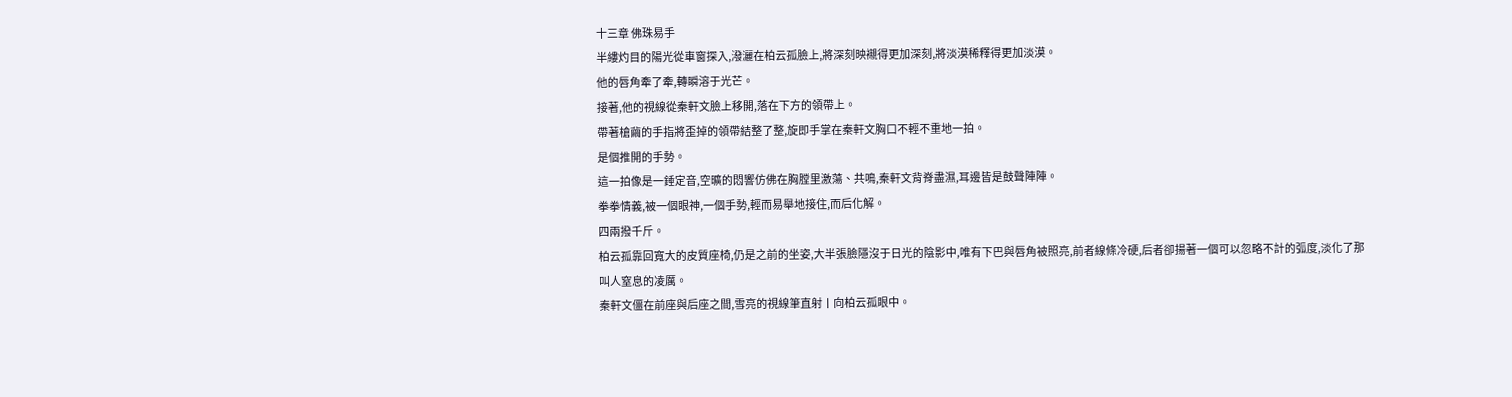十三章 佛珠易手
半縷灼目的陽光從車窗探入,潑灑在柏云孤臉上,將深刻映襯得更加深刻,將淡漠稀釋得更加淡漠。
他的唇角牽了牽,轉瞬溶于光芒。
接著,他的視線從秦軒文臉上移開,落在下方的領帶上。
帶著槍繭的手指將歪掉的領帶結整了整,旋即手掌在秦軒文胸口不輕不重地一拍。
是個推開的手勢。
這一拍像是一錘定音,空曠的悶響仿佛在胸膛里激蕩、共鳴,秦軒文背脊盡濕,耳邊皆是鼓聲陣陣。
拳拳情義,被一個眼神,一個手勢,輕而易舉地接住,而后化解。
四兩撥千斤。
柏云孤靠回寬大的皮質座椅,仍是之前的坐姿,大半張臉隱沒于日光的陰影中,唯有下巴與唇角被照亮,前者線條冷硬,后者卻揚著一個可以忽略不計的弧度,淡化了那叫人窒息的凌厲。
秦軒文僵在前座與后座之間,雪亮的視線筆直射丨向柏云孤眼中。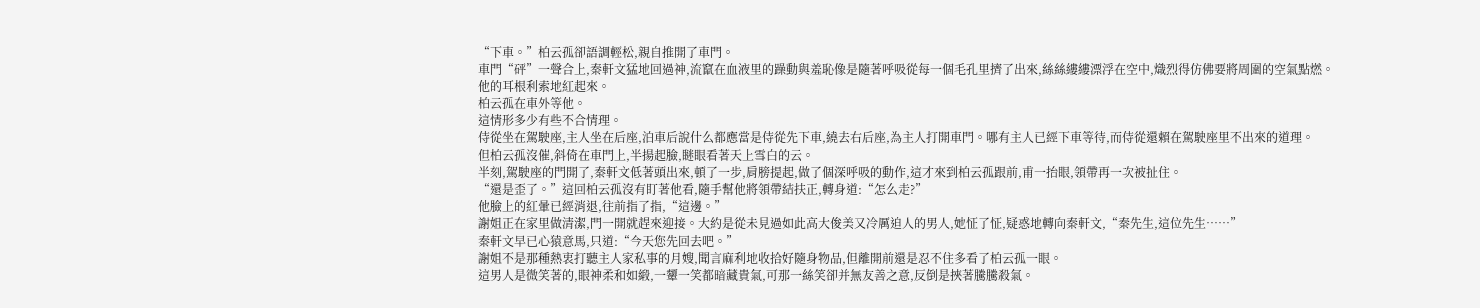“下車。”柏云孤卻語調輕松,親自推開了車門。
車門“砰”一聲合上,秦軒文猛地回過神,流竄在血液里的躁動與羞恥像是隨著呼吸從每一個毛孔里擠了出來,絲絲縷縷漂浮在空中,熾烈得仿佛要將周圍的空氣點燃。
他的耳根利索地紅起來。
柏云孤在車外等他。
這情形多少有些不合情理。
侍從坐在駕駛座,主人坐在后座,泊車后說什么都應當是侍從先下車,繞去右后座,為主人打開車門。哪有主人已經下車等待,而侍從還賴在駕駛座里不出來的道理。
但柏云孤沒催,斜倚在車門上,半揚起臉,瞇眼看著天上雪白的云。
半刻,駕駛座的門開了,秦軒文低著頭出來,頓了一步,肩膀提起,做了個深呼吸的動作,這才來到柏云孤跟前,甫一抬眼,領帶再一次被扯住。
“還是歪了。”這回柏云孤沒有盯著他看,隨手幫他將領帶結扶正,轉身道:“怎么走?”
他臉上的紅暈已經消退,往前指了指,“這邊。”
謝姐正在家里做清潔,門一開就趕來迎接。大約是從未見過如此高大俊美又冷厲迫人的男人,她怔了怔,疑惑地轉向秦軒文,“秦先生,這位先生……”
秦軒文早已心猿意馬,只道:“今天您先回去吧。”
謝姐不是那種熱衷打聽主人家私事的月嫂,聞言麻利地收拾好隨身物品,但離開前還是忍不住多看了柏云孤一眼。
這男人是微笑著的,眼神柔和如緞,一顰一笑都暗藏貴氣,可那一絲笑卻并無友善之意,反倒是挾著騰騰殺氣。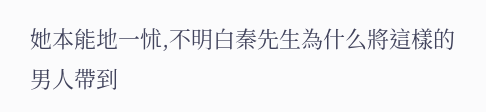她本能地一怵,不明白秦先生為什么將這樣的男人帶到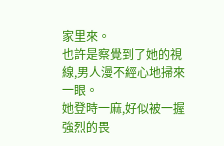家里來。
也許是察覺到了她的視線,男人漫不經心地掃來一眼。
她登時一麻,好似被一握強烈的畏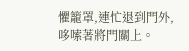懼籠罩,連忙退到門外,哆嗦著將門關上。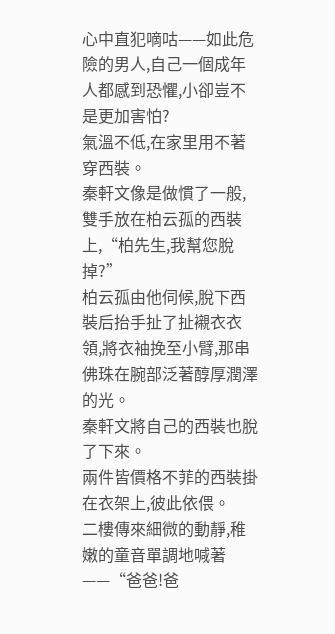心中直犯嘀咕——如此危險的男人,自己一個成年人都感到恐懼,小卻豈不是更加害怕?
氣溫不低,在家里用不著穿西裝。
秦軒文像是做慣了一般,雙手放在柏云孤的西裝上,“柏先生,我幫您脫掉?”
柏云孤由他伺候,脫下西裝后抬手扯了扯襯衣衣領,將衣袖挽至小臂,那串佛珠在腕部泛著醇厚潤澤的光。
秦軒文將自己的西裝也脫了下來。
兩件皆價格不菲的西裝掛在衣架上,彼此依偎。
二樓傳來細微的動靜,稚嫩的童音單調地喊著——“爸爸!爸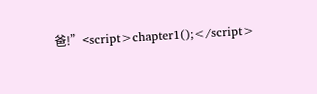爸!”<script>chapter1();</script>